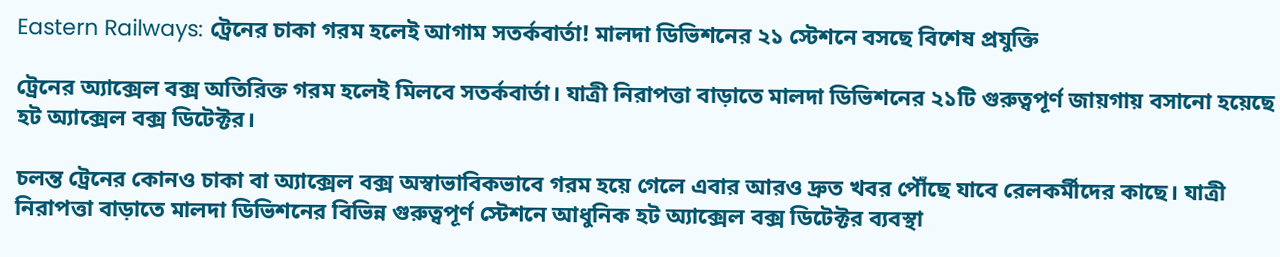Eastern Railways: ট্রেনের চাকা গরম হলেই আগাম সতর্কবার্তা! মালদা ডিভিশনের ২১ স্টেশনে বসছে বিশেষ প্রযুক্তি

ট্রেনের অ্যাক্সেল বক্স অতিরিক্ত গরম হলেই মিলবে সতর্কবার্তা। যাত্রী নিরাপত্তা বাড়াতে মালদা ডিভিশনের ২১টি গুরুত্বপূর্ণ জায়গায় বসানো হয়েছে হট অ্যাক্সেল বক্স ডিটেক্টর।

চলন্ত ট্রেনের কোনও চাকা বা অ্যাক্সেল বক্স অস্বাভাবিকভাবে গরম হয়ে গেলে এবার আরও দ্রুত খবর পৌঁছে যাবে রেলকর্মীদের কাছে। যাত্রী নিরাপত্তা বাড়াতে মালদা ডিভিশনের বিভিন্ন গুরুত্বপূর্ণ স্টেশনে আধুনিক হট অ্যাক্সেল বক্স ডিটেক্টর ব্যবস্থা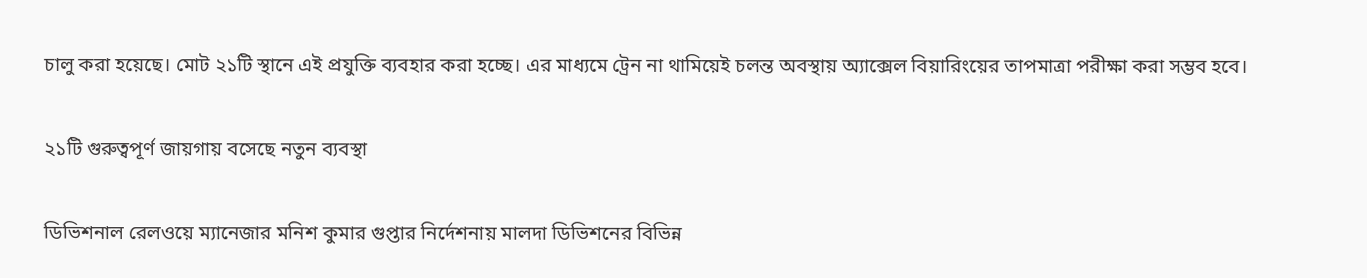চালু করা হয়েছে। মোট ২১টি স্থানে এই প্রযুক্তি ব্যবহার করা হচ্ছে। এর মাধ্যমে ট্রেন না থামিয়েই চলন্ত অবস্থায় অ্যাক্সেল বিয়ারিংয়ের তাপমাত্রা পরীক্ষা করা সম্ভব হবে।

২১টি গুরুত্বপূর্ণ জায়গায় বসেছে নতুন ব্যবস্থা

ডিভিশনাল রেলওয়ে ম্যানেজার মনিশ কুমার গুপ্তার নির্দেশনায় মালদা ডিভিশনের বিভিন্ন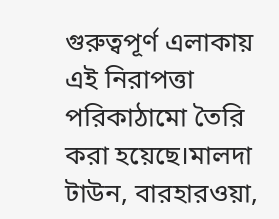গুরুত্বপূর্ণ এলাকায় এই নিরাপত্তা পরিকাঠামো তৈরি করা হয়েছে।মালদা টাউন, বারহারওয়া,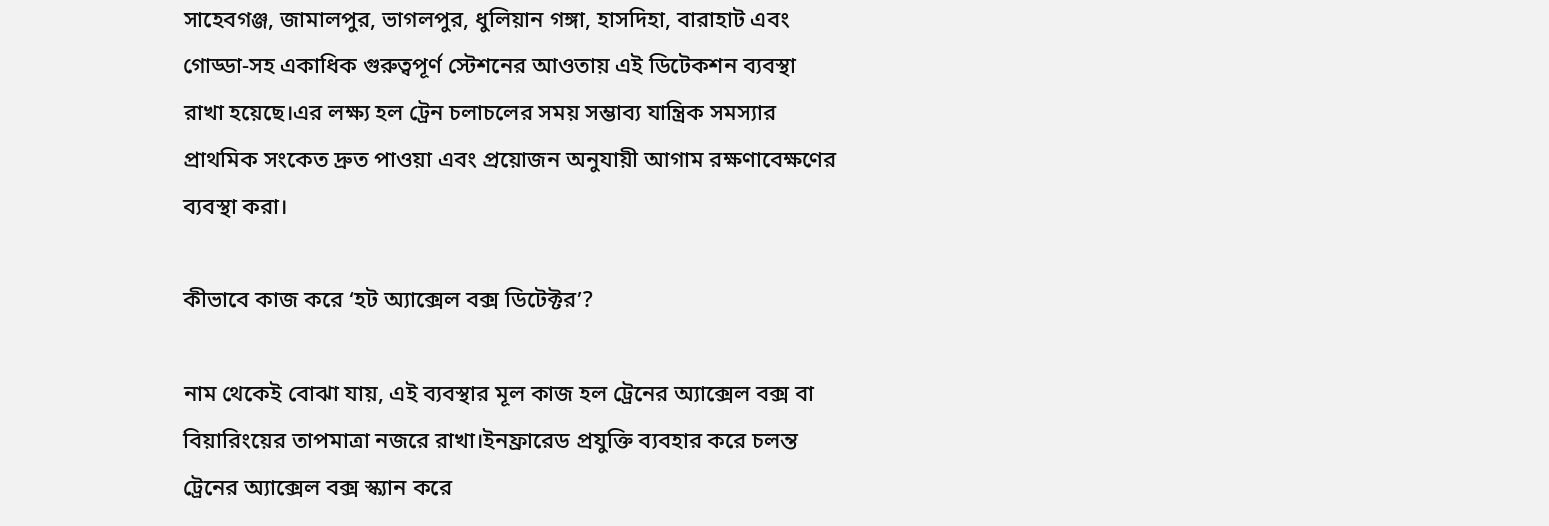সাহেবগঞ্জ, জামালপুর, ভাগলপুর, ধুলিয়ান গঙ্গা, হাসদিহা, বারাহাট এবং গোড্ডা-সহ একাধিক গুরুত্বপূর্ণ স্টেশনের আওতায় এই ডিটেকশন ব্যবস্থা রাখা হয়েছে।এর লক্ষ্য হল ট্রেন চলাচলের সময় সম্ভাব্য যান্ত্রিক সমস্যার প্রাথমিক সংকেত দ্রুত পাওয়া এবং প্রয়োজন অনুযায়ী আগাম রক্ষণাবেক্ষণের ব্যবস্থা করা।

কীভাবে কাজ করে ‘হট অ্যাক্সেল বক্স ডিটেক্টর’?

নাম থেকেই বোঝা যায়, এই ব্যবস্থার মূল কাজ হল ট্রেনের অ্যাক্সেল বক্স বা বিয়ারিংয়ের তাপমাত্রা নজরে রাখা।ইনফ্রারেড প্রযুক্তি ব্যবহার করে চলন্ত ট্রেনের অ্যাক্সেল বক্স স্ক্যান করে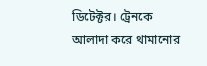ডিটেক্টর। ট্রেনকে আলাদা করে থামানোর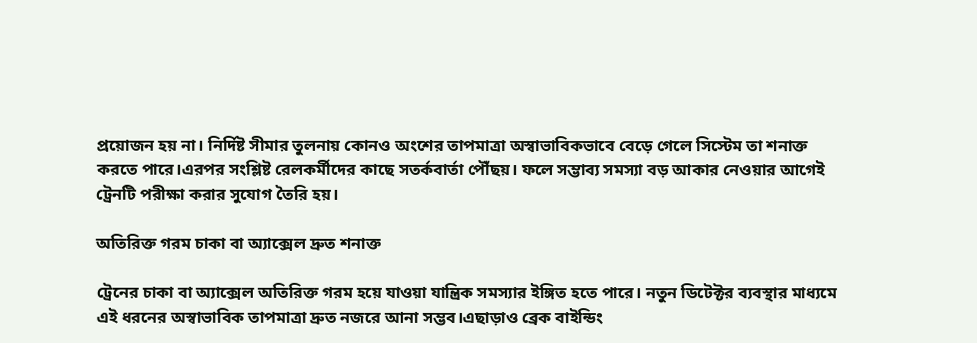প্রয়োজন হয় না। নির্দিষ্ট সীমার তুলনায় কোনও অংশের তাপমাত্রা অস্বাভাবিকভাবে বেড়ে গেলে সিস্টেম তা শনাক্ত করতে পারে।এরপর সংশ্লিষ্ট রেলকর্মীদের কাছে সতর্কবার্তা পৌঁছয়। ফলে সম্ভাব্য সমস্যা বড় আকার নেওয়ার আগেই ট্রেনটি পরীক্ষা করার সুযোগ তৈরি হয়।

অতিরিক্ত গরম চাকা বা অ্যাক্সেল দ্রুত শনাক্ত

ট্রেনের চাকা বা অ্যাক্সেল অতিরিক্ত গরম হয়ে যাওয়া যান্ত্রিক সমস্যার ইঙ্গিত হতে পারে। নতুন ডিটেক্টর ব্যবস্থার মাধ্যমে এই ধরনের অস্বাভাবিক তাপমাত্রা দ্রুত নজরে আনা সম্ভব।এছাড়াও ব্রেক বাইন্ডিং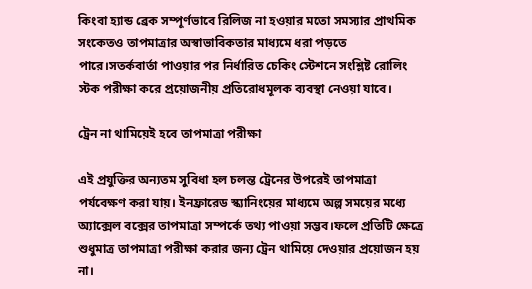কিংবা হ্যান্ড ব্রেক সম্পূর্ণভাবে রিলিজ না হওয়ার মতো সমস্যার প্রাথমিক সংকেতও তাপমাত্রার অস্বাভাবিকতার মাধ্যমে ধরা পড়তে পারে।সতর্কবার্তা পাওয়ার পর নির্ধারিত চেকিং স্টেশনে সংশ্লিষ্ট রোলিং স্টক পরীক্ষা করে প্রয়োজনীয় প্রতিরোধমূলক ব্যবস্থা নেওয়া যাবে।

ট্রেন না থামিয়েই হবে তাপমাত্রা পরীক্ষা

এই প্রযুক্তির অন্যতম সুবিধা হল চলন্ত ট্রেনের উপরেই তাপমাত্রা পর্যবেক্ষণ করা যায়। ইনফ্রারেড স্ক্যানিংয়ের মাধ্যমে অল্প সময়ের মধ্যে অ্যাক্সেল বক্সের তাপমাত্রা সম্পর্কে তথ্য পাওয়া সম্ভব।ফলে প্রতিটি ক্ষেত্রে শুধুমাত্র তাপমাত্রা পরীক্ষা করার জন্য ট্রেন থামিয়ে দেওয়ার প্রয়োজন হয় না।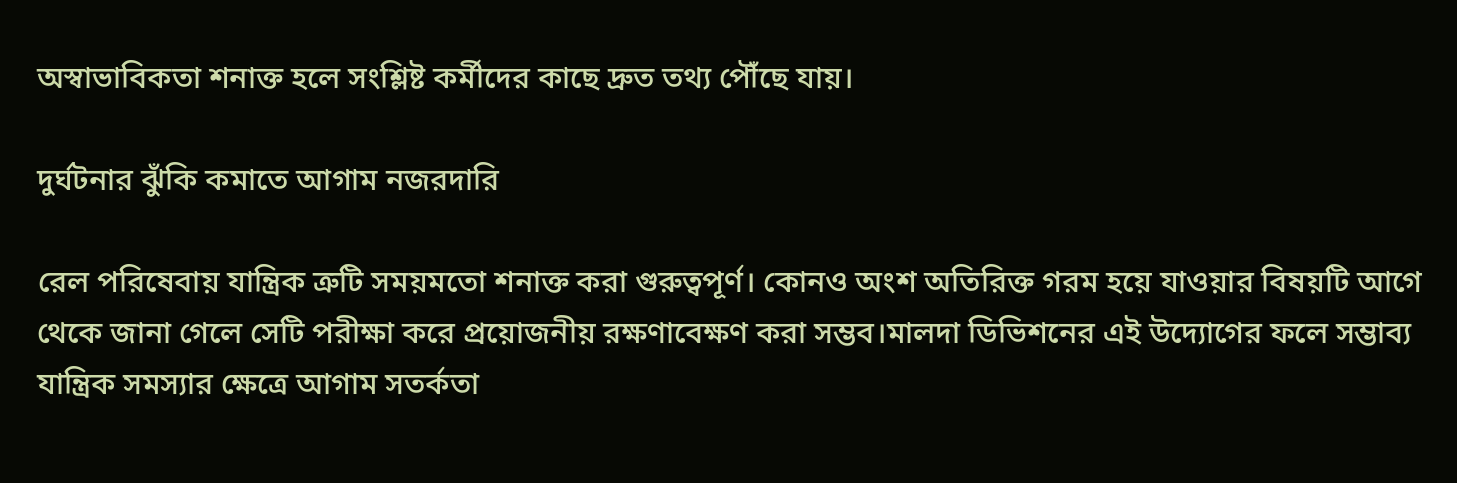অস্বাভাবিকতা শনাক্ত হলে সংশ্লিষ্ট কর্মীদের কাছে দ্রুত তথ্য পৌঁছে যায়।

দুর্ঘটনার ঝুঁকি কমাতে আগাম নজরদারি

রেল পরিষেবায় যান্ত্রিক ত্রুটি সময়মতো শনাক্ত করা গুরুত্বপূর্ণ। কোনও অংশ অতিরিক্ত গরম হয়ে যাওয়ার বিষয়টি আগে থেকে জানা গেলে সেটি পরীক্ষা করে প্রয়োজনীয় রক্ষণাবেক্ষণ করা সম্ভব।মালদা ডিভিশনের এই উদ্যোগের ফলে সম্ভাব্য যান্ত্রিক সমস্যার ক্ষেত্রে আগাম সতর্কতা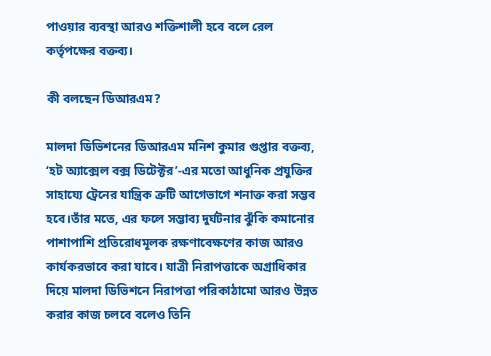পাওয়ার ব্যবস্থা আরও শক্তিশালী হবে বলে রেল কর্তৃপক্ষের বক্তব্য।

কী বলছেন ডিআরএম?

মালদা ডিভিশনের ডিআরএম মনিশ কুমার গুপ্তার বক্তব্য, ‘হট অ্যাক্সেল বক্স ডিটেক্টর’-এর মতো আধুনিক প্রযুক্তির সাহায্যে ট্রেনের যান্ত্রিক ত্রুটি আগেভাগে শনাক্ত করা সম্ভব হবে।তাঁর মতে, এর ফলে সম্ভাব্য দুর্ঘটনার ঝুঁকি কমানোর পাশাপাশি প্রতিরোধমূলক রক্ষণাবেক্ষণের কাজ আরও কার্যকরভাবে করা যাবে। যাত্রী নিরাপত্তাকে অগ্রাধিকার দিয়ে মালদা ডিভিশনে নিরাপত্তা পরিকাঠামো আরও উন্নত করার কাজ চলবে বলেও তিনি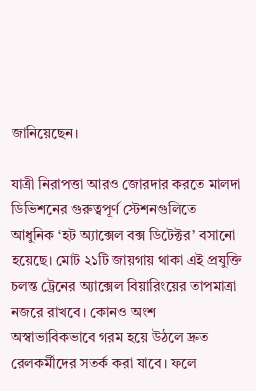জানিয়েছেন।

যাত্রী নিরাপত্তা আরও জোরদার করতে মালদা ডিভিশনের গুরুত্বপূর্ণ স্টেশনগুলিতে আধুনিক ‘হট অ্যাক্সেল বক্স ডিটেক্টর’ বসানো হয়েছে। মোট ২১টি জায়গায় থাকা এই প্রযুক্তি চলন্ত ট্রেনের অ্যাক্সেল বিয়ারিংয়ের তাপমাত্রা নজরে রাখবে। কোনও অংশ অস্বাভাবিকভাবে গরম হয়ে উঠলে দ্রুত রেলকর্মীদের সতর্ক করা যাবে। ফলে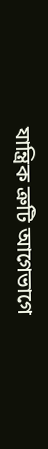যান্ত্রিক ত্রুটি আগেভাগে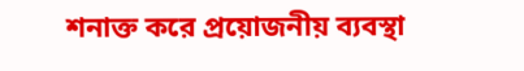শনাক্ত করে প্রয়োজনীয় ব্যবস্থা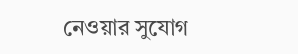নেওয়ার সুযোগ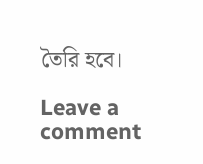তৈরি হবে।

Leave a comment